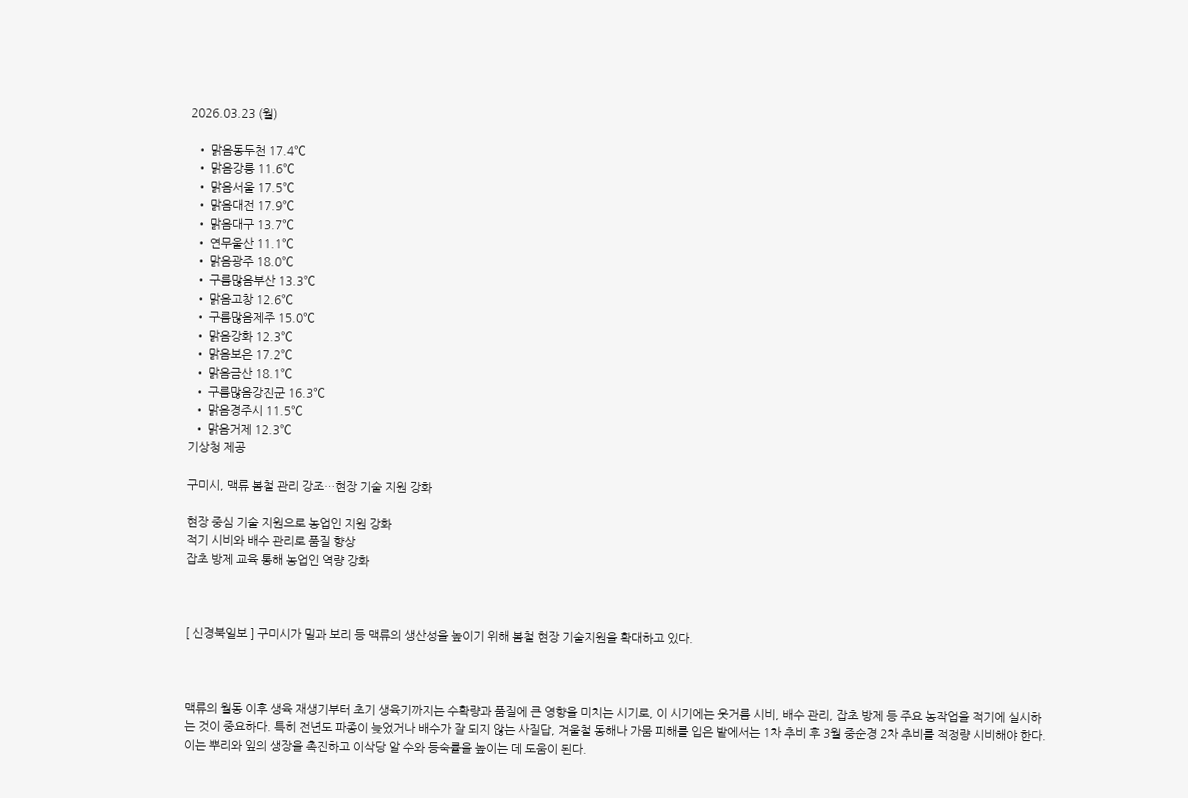2026.03.23 (월)

  • 맑음동두천 17.4℃
  • 맑음강릉 11.6℃
  • 맑음서울 17.5℃
  • 맑음대전 17.9℃
  • 맑음대구 13.7℃
  • 연무울산 11.1℃
  • 맑음광주 18.0℃
  • 구름많음부산 13.3℃
  • 맑음고창 12.6℃
  • 구름많음제주 15.0℃
  • 맑음강화 12.3℃
  • 맑음보은 17.2℃
  • 맑음금산 18.1℃
  • 구름많음강진군 16.3℃
  • 맑음경주시 11.5℃
  • 맑음거제 12.3℃
기상청 제공

구미시, 맥류 봄철 관리 강조…현장 기술 지원 강화

현장 중심 기술 지원으로 농업인 지원 강화
적기 시비와 배수 관리로 품질 향상
잡초 방제 교육 통해 농업인 역량 강화



[ 신경북일보 ] 구미시가 밀과 보리 등 맥류의 생산성을 높이기 위해 봄철 현장 기술지원을 확대하고 있다.



맥류의 월동 이후 생육 재생기부터 초기 생육기까지는 수확량과 품질에 큰 영향을 미치는 시기로, 이 시기에는 웃거름 시비, 배수 관리, 잡초 방제 등 주요 농작업을 적기에 실시하는 것이 중요하다. 특히 전년도 파종이 늦었거나 배수가 잘 되지 않는 사질답, 겨울철 동해나 가뭄 피해를 입은 밭에서는 1차 추비 후 3월 중순경 2차 추비를 적정량 시비해야 한다. 이는 뿌리와 잎의 생장을 촉진하고 이삭당 알 수와 등숙률을 높이는 데 도움이 된다.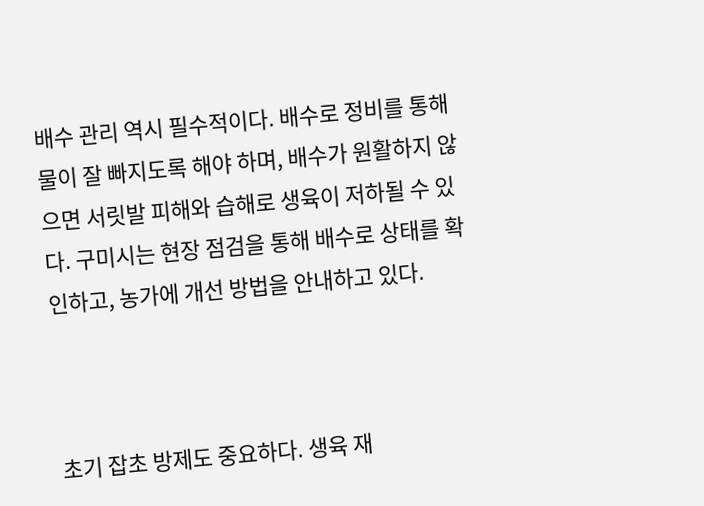배수 관리 역시 필수적이다. 배수로 정비를 통해 물이 잘 빠지도록 해야 하며, 배수가 원활하지 않으면 서릿발 피해와 습해로 생육이 저하될 수 있다. 구미시는 현장 점검을 통해 배수로 상태를 확인하고, 농가에 개선 방법을 안내하고 있다.



초기 잡초 방제도 중요하다. 생육 재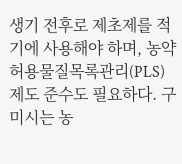생기 전후로 제초제를 적기에 사용해야 하며, 농약허용물질목록관리(PLS) 제도 준수도 필요하다. 구미시는 농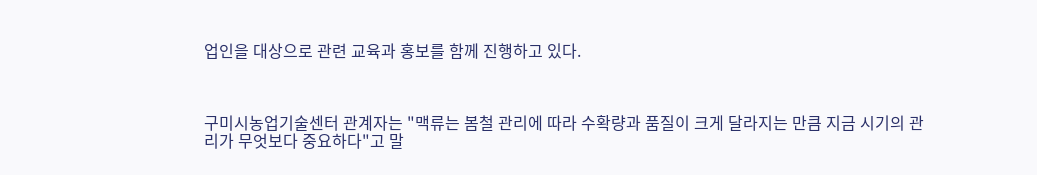업인을 대상으로 관련 교육과 홍보를 함께 진행하고 있다.



구미시농업기술센터 관계자는 "맥류는 봄철 관리에 따라 수확량과 품질이 크게 달라지는 만큼 지금 시기의 관리가 무엇보다 중요하다"고 말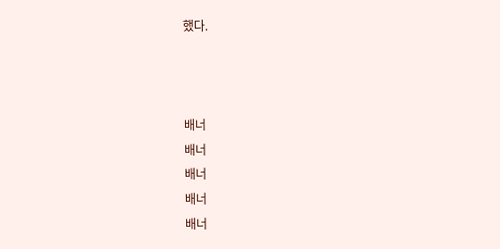했다.



배너
배너
배너
배너
배너